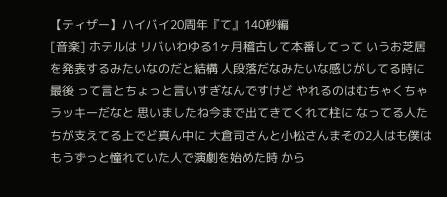【ティザー】ハイバイ20周年『て』140秒編
[音楽] ホテルは リバいわゆる1ヶ月稽古して本番してって いうお芝居を発表するみたいなのだと結構 人段落だなみたいな感じがしてる時に最後 って言とちょっと言いすぎなんですけど やれるのはむちゃくちゃラッキーだなと 思いましたね今まで出てきてくれて柱に なってる人たちが支えてる上でど真ん中に 大倉司さんと小松さんまその2人はも僕は もうずっと憧れていた人で演劇を始めた時 から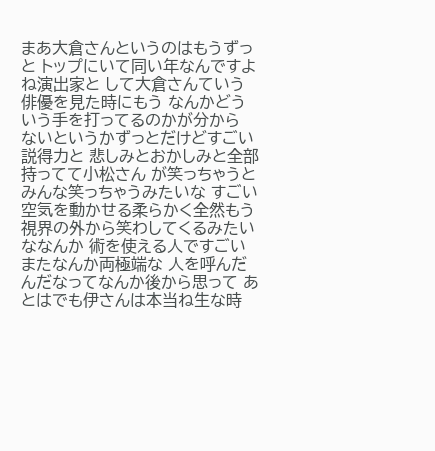まあ大倉さんというのはもうずっと トップにいて同い年なんですよね演出家と して大倉さんていう俳優を見た時にもう なんかどういう手を打ってるのかが分から ないというかずっとだけどすごい説得力と 悲しみとおかしみと全部持ってて小松さん が笑っちゃうとみんな笑っちゃうみたいな すごい空気を動かせる柔らかく全然もう 視界の外から笑わしてくるみたいななんか 術を使える人ですごいまたなんか両極端な 人を呼んだんだなってなんか後から思って あとはでも伊さんは本当ね生な時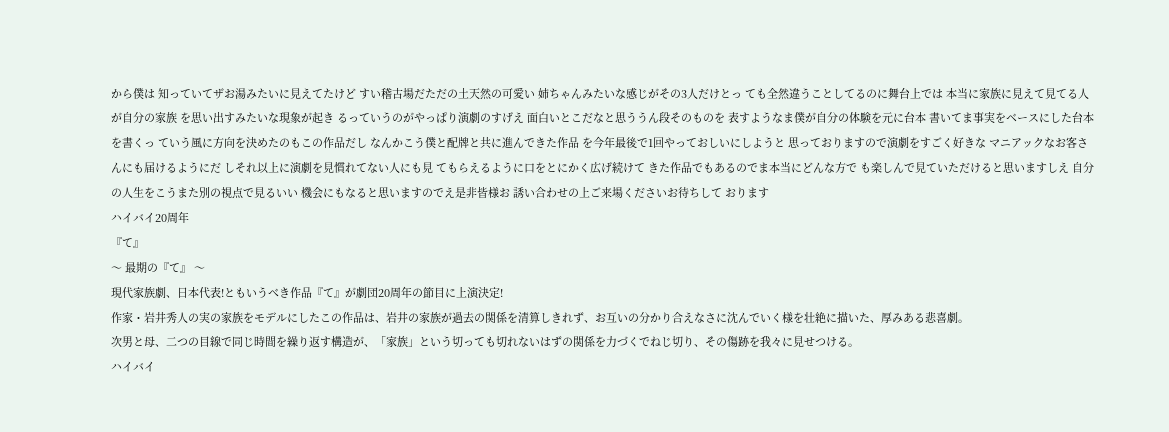から僕は 知っていてザお湯みたいに見えてたけど すい稽古場だただの土天然の可愛い 姉ちゃんみたいな感じがその3人だけとっ ても全然違うことしてるのに舞台上では 本当に家族に見えて見てる人が自分の家族 を思い出すみたいな現象が起き るっていうのがやっぱり演劇のすげえ 面白いとこだなと思ううん段そのものを 表すようなま僕が自分の体験を元に台本 書いてま事実をベースにした台本を書くっ ていう風に方向を決めたのもこの作品だし なんかこう僕と配牌と共に進んできた作品 を今年最後で1回やっておしいにしようと 思っておりますので演劇をすごく好きな マニアックなお客さんにも届けるようにだ しそれ以上に演劇を見慣れてない人にも見 てもらえるように口をとにかく広げ続けて きた作品でもあるのでま本当にどんな方で も楽しんで見ていただけると思いますしえ 自分の人生をこうまた別の視点で見るいい 機会にもなると思いますのでえ是非皆様お 誘い合わせの上ご来場くださいお待ちして おります
ハイバイ20周年
『て』
〜 最期の『て』 〜
現代家族劇、日本代表!ともいうべき作品『て』が劇団20周年の節目に上演決定!
作家・岩井秀人の実の家族をモデルにしたこの作品は、岩井の家族が過去の関係を清算しきれず、お互いの分かり合えなさに沈んでいく様を壮絶に描いた、厚みある悲喜劇。
次男と母、二つの目線で同じ時間を繰り返す構造が、「家族」という切っても切れないはずの関係を力づくでねじ切り、その傷跡を我々に見せつける。
ハイバイ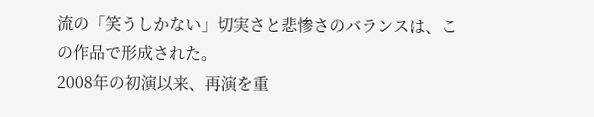流の「笑うしかない」切実さと悲惨さのバランスは、この作品で形成された。
2008年の初演以来、再演を重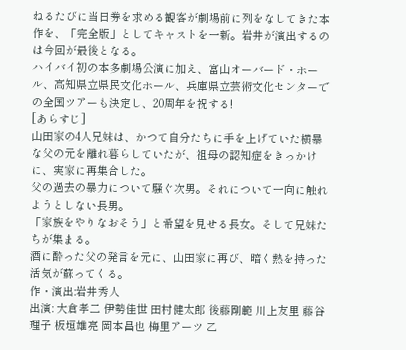ねるたびに当日券を求める観客が劇場前に列をなしてきた本作を、「完全版」としてキャストを一新。岩井が演出するのは今回が最後となる。
ハイバイ初の本多劇場公演に加え、富山オーバード・ホール、高知県立県民文化ホール、兵庫県立芸術文化センターでの全国ツアーも決定し、20周年を祝する!
[あらすじ]
山田家の4人兄妹は、かつて自分たちに手を上げていた横暴な父の元を離れ暮らしていたが、祖母の認知症をきっかけに、実家に再集合した。
父の過去の暴力について騒ぐ次男。それについて一向に触れようとしない長男。
「家族をやりなおそう」と希望を見せる長女。そして兄妹たちが集まる。
酒に酔った父の発言を元に、山田家に再び、暗く熱を持った活気が蘇ってくる。
作・演出:岩井秀人
出演: 大倉孝二 伊勢佳世 田村健太郎 後藤剛範 川上友里 藤谷理子 板垣雄亮 岡本昌也 梅里アーツ 乙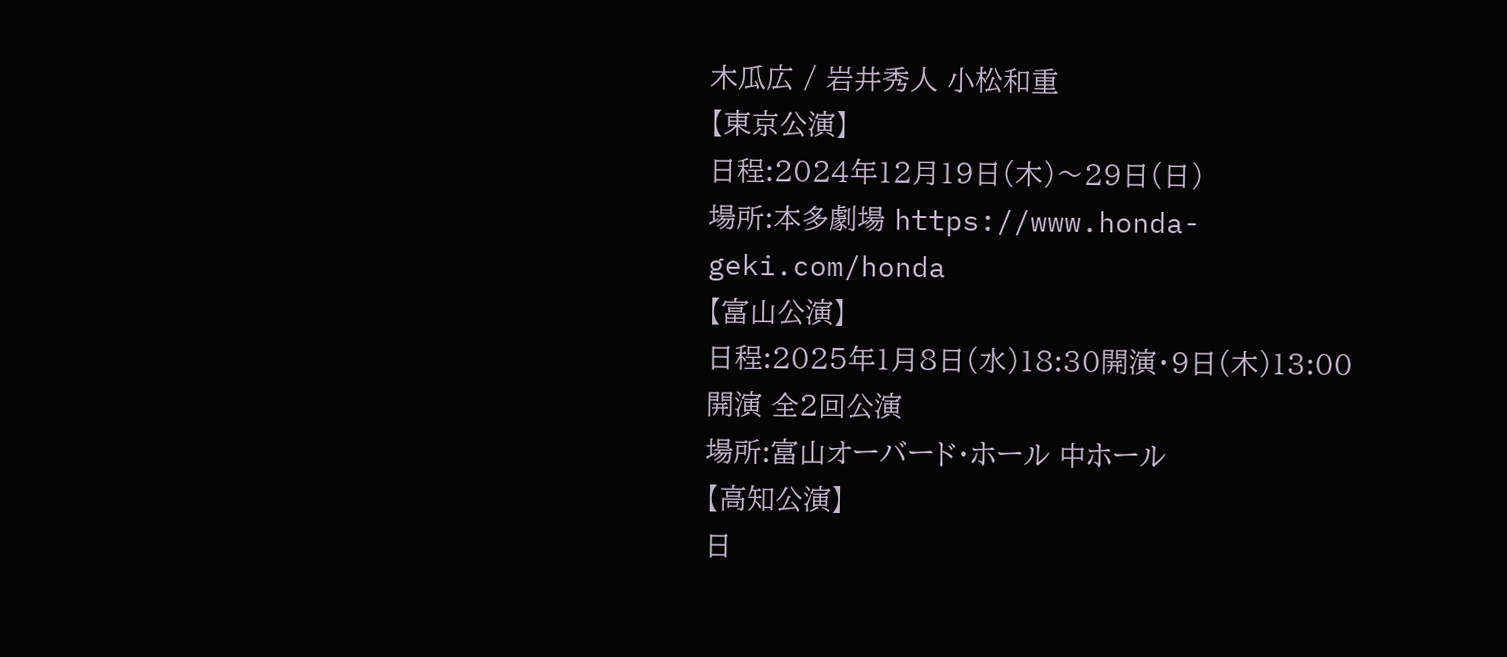木瓜広 / 岩井秀人 小松和重
【東京公演】
日程:2024年12月19日(木)〜29日(日)
場所:本多劇場 https://www.honda-geki.com/honda
【富山公演】
日程:2025年1月8日(水)18:30開演・9日(木)13:00開演 全2回公演
場所:富山オーバード・ホール 中ホール
【高知公演】
日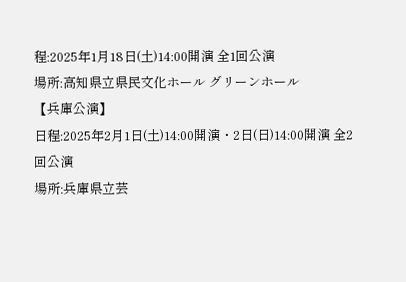程:2025年1月18日(土)14:00開演 全1回公演
場所:高知県立県民文化ホール グリーンホール
【兵庫公演】
日程:2025年2月1日(土)14:00開演・2日(日)14:00開演 全2回公演
場所:兵庫県立芸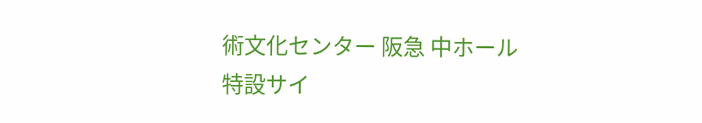術文化センター 阪急 中ホール
特設サイ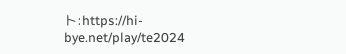ト:https://hi-bye.net/play/te2024